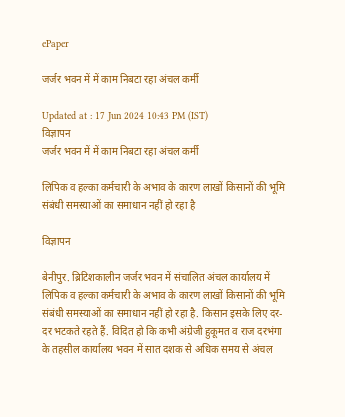ePaper

जर्जर भवन में में काम निबटा रहा अंचल कर्मी

Updated at : 17 Jun 2024 10:43 PM (IST)
विज्ञापन
जर्जर भवन में में काम निबटा रहा अंचल कर्मी

लिपिक व हल्का कर्मचारी के अभाव के कारण लाखों किसानों की भूमि संबंधी समस्याओं का समाधान नहीं हो रहा है

विज्ञापन

बेनीपुर. ब्रिटिशकालीन जर्जर भवन में संचालित अंचल कार्यालय में लिपिक व हल्का कर्मचारी के अभाव के कारण लाखों किसानों की भूमि संबंधी समस्याओं का समाधान नहीं हो रहा है. किसान इसके लिए दर-दर भटकते रहते हैं. विदित हो कि कभी अंग्रेजी हुकूमत व राज दरभंगा के तहसील कार्यालय भवन में सात दशक से अधिक समय से अंचल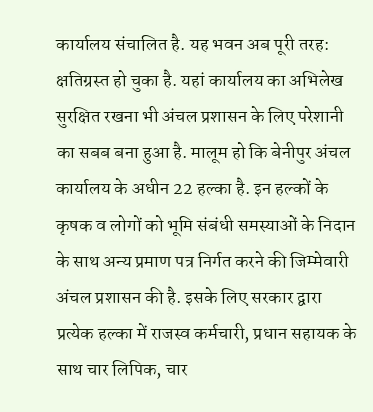कार्यालय संचालित है. यह भवन अब पूरी तरह: क्षतिग्रस्त हो चुका है. यहां कार्यालय का अभिलेख सुरक्षित रखना भी अंचल प्रशासन के लिए परेशानी का सबब बना हुआ है. मालूम हो कि बेनीपुर अंचल कार्यालय के अधीन 22 हल्का है. इन हल्कों के कृषक व लोगों को भूमि संबंधी समस्याओं के निदान के साथ अन्य प्रमाण पत्र निर्गत करने की जिम्मेवारी अंचल प्रशासन की है. इसके लिए सरकार द्वारा प्रत्येक हल्का में राजस्व कर्मचारी, प्रधान सहायक के साथ चार लिपिक, चार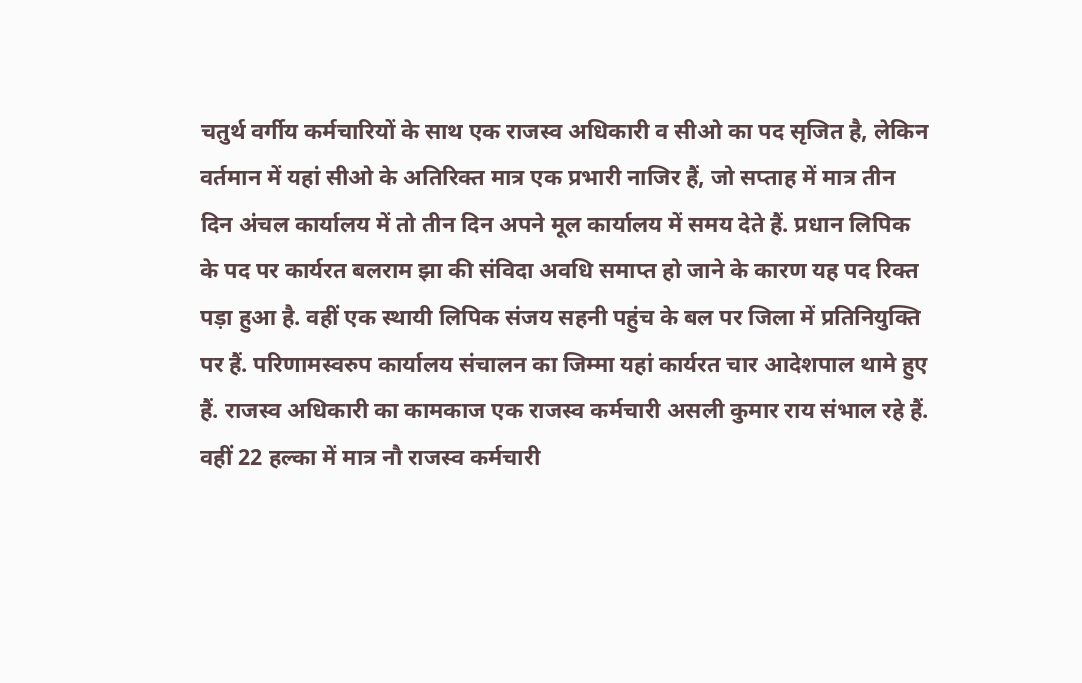चतुर्थ वर्गीय कर्मचारियों के साथ एक राजस्व अधिकारी व सीओ का पद सृजित है, लेकिन वर्तमान में यहां सीओ के अतिरिक्त मात्र एक प्रभारी नाजिर हैं, जो सप्ताह में मात्र तीन दिन अंचल कार्यालय में तो तीन दिन अपने मूल कार्यालय में समय देते हैं. प्रधान लिपिक के पद पर कार्यरत बलराम झा की संविदा अवधि समाप्त हो जाने के कारण यह पद रिक्त पड़ा हुआ है. वहीं एक स्थायी लिपिक संजय सहनी पहुंच के बल पर जिला में प्रतिनियुक्ति पर हैं. परिणामस्वरुप कार्यालय संचालन का जिम्मा यहां कार्यरत चार आदेशपाल थामे हुए हैं. राजस्व अधिकारी का कामकाज एक राजस्व कर्मचारी असली कुमार राय संभाल रहे हैं. वहीं 22 हल्का में मात्र नौ राजस्व कर्मचारी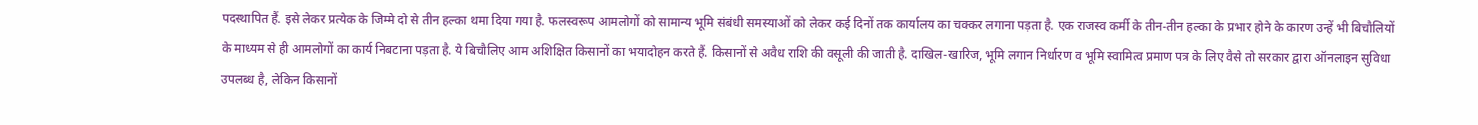पदस्थापित हैं. इसे लेकर प्रत्येक के जिम्मे दो से तीन हल्का थमा दिया गया है. फलस्वरूप आमलोगों को सामान्य भूमि संबंधी समस्याओं को लेकर कई दिनों तक कार्यालय का चक्कर लगाना पड़ता है. एक राजस्व कर्मी के तीन-तीन हल्का के प्रभार होने के कारण उन्हें भी बिचौलियों के माध्यम से ही आमलोगों का कार्य निबटाना पड़ता है. ये बिचौलिए आम अशिक्षित किसानों का भयादोहन करते हैं. किसानों से अवैध राशि की वसूली की जाती है. दाखिल-खारिज, भूमि लगान निर्धारण व भूमि स्वामित्व प्रमाण पत्र के लिए वैसे तो सरकार द्वारा ऑनलाइन सुविधा उपलब्ध है, लेकिन किसानों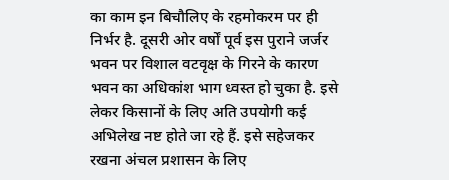का काम इन बिचौलिए के रहमोकरम पर ही निर्भर है. दूसरी ओर वर्षों पूर्व इस पुराने जर्जर भवन पर विशाल वटवृक्ष के गिरने के कारण भवन का अधिकांश भाग ध्वस्त हो चुका है. इसे लेकर किसानों के लिए अति उपयोगी कई अभिलेख नष्ट होते जा रहे हैं. इसे सहेजकर रखना अंचल प्रशासन के लिए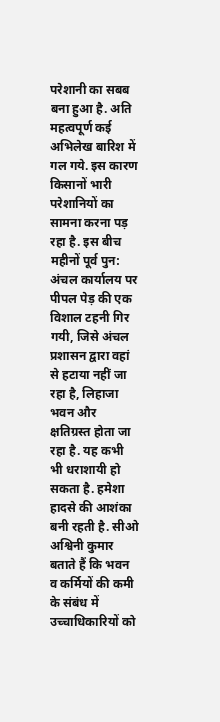परेशानी का सबब बना हुआ है. अति महत्वपूर्ण कई अभिलेख बारिश में गल गये. इस कारण किसानों भारी परेशानियों का सामना करना पड़ रहा है. इस बीच महीनों पूर्व पुन: अंचल कार्यालय पर पीपल पेड़ की एक विशाल टहनी गिर गयी, जिसे अंचल प्रशासन द्वारा वहां से हटाया नहीं जा रहा है, लिहाजा भवन और क्षतिग्रस्त होता जा रहा है. यह कभी भी धराशायी हो सकता है. हमेशा हादसे की आशंका बनी रहती है. सीओ अश्विनी कुमार बताते हैं कि भवन व कर्मियों की कमी के संबंध में उच्चाधिकारियों को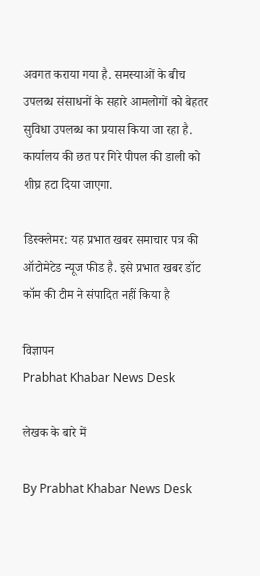अवगत कराया गया है. समस्याओं के बीच उपलब्ध संसाधनों के सहारे आमलोगों को बेहतर सुविधा उपलब्ध का प्रयास किया जा रहा है. कार्यालय की छत पर गिरे पीपल की डाली को शीघ्र हटा दिया जाएगा.

डिस्क्लेमर: यह प्रभात खबर समाचार पत्र की ऑटोमेटेड न्यूज फीड है. इसे प्रभात खबर डॉट कॉम की टीम ने संपादित नहीं किया है

विज्ञापन
Prabhat Khabar News Desk

लेखक के बारे में

By Prabhat Khabar News Desk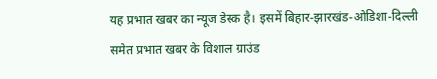यह प्रभात खबर का न्यूज डेस्क है। इसमें बिहार-झारखंड-ओडिशा-दिल्‍ली समेत प्रभात खबर के विशाल ग्राउंड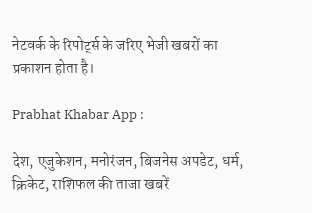नेटवर्क के रिपोर्ट्स के जरिए भेजी खबरों का प्रकाशन होता है।

Prabhat Khabar App :

देश, एजुकेशन, मनोरंजन, बिजनेस अपडेट, धर्म, क्रिकेट, राशिफल की ताजा खबरें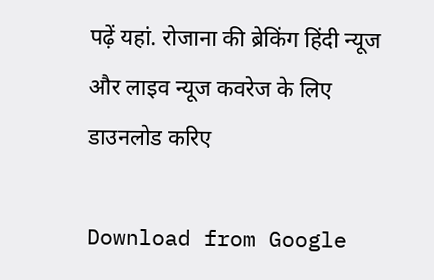पढ़ें यहां. रोजाना की ब्रेकिंग हिंदी न्यूज और लाइव न्यूज कवरेज के लिए डाउनलोड करिए

Download from Google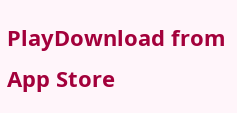PlayDownload from App Store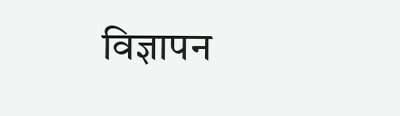विज्ञापन